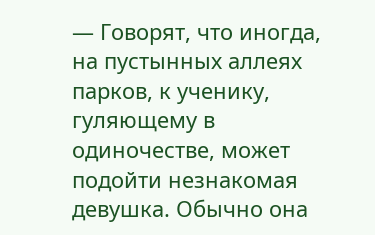— Говорят, что иногда, на пустынных аллеях парков, к ученику, гуляющему в одиночестве, может подойти незнакомая девушка. Обычно она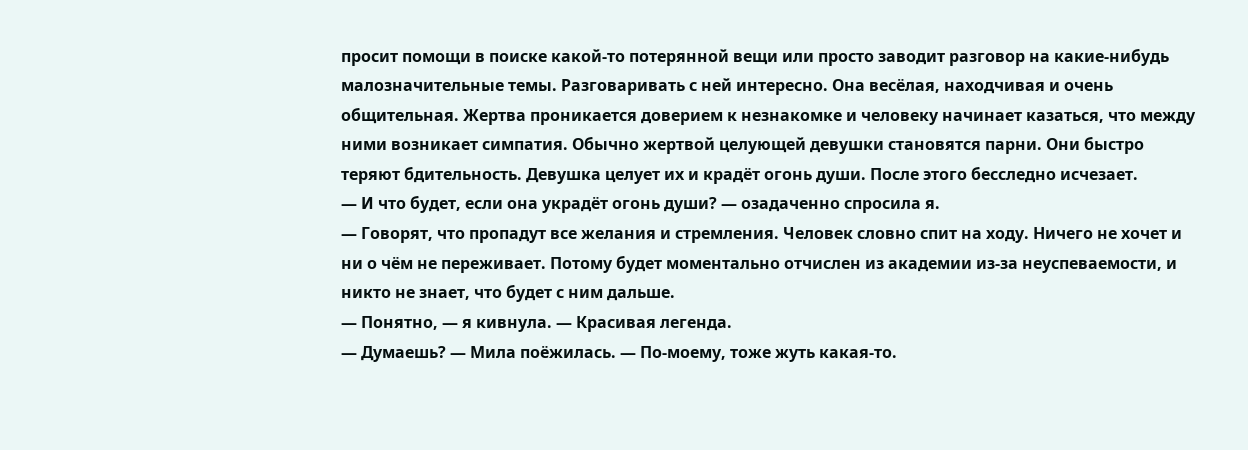просит помощи в поиске какой-то потерянной вещи или просто заводит разговор на какие-нибудь малозначительные темы. Разговаривать с ней интересно. Она весёлая, находчивая и очень общительная. Жертва проникается доверием к незнакомке и человеку начинает казаться, что между ними возникает симпатия. Обычно жертвой целующей девушки становятся парни. Они быстро теряют бдительность. Девушка целует их и крадёт огонь души. После этого бесследно исчезает.
— И что будет, если она украдёт огонь души? — озадаченно спросила я.
— Говорят, что пропадут все желания и стремления. Человек словно спит на ходу. Ничего не хочет и ни о чём не переживает. Потому будет моментально отчислен из академии из-за неуспеваемости, и никто не знает, что будет с ним дальше.
— Понятно, — я кивнула. — Красивая легенда.
— Думаешь? — Мила поёжилась. — По-моему, тоже жуть какая-то.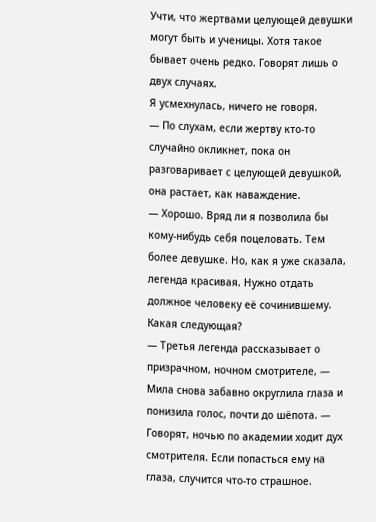Учти, что жертвами целующей девушки могут быть и ученицы. Хотя такое бывает очень редко. Говорят лишь о двух случаях.
Я усмехнулась, ничего не говоря.
— По слухам, если жертву кто-то случайно окликнет, пока он разговаривает с целующей девушкой, она растает, как наваждение.
— Хорошо. Вряд ли я позволила бы кому-нибудь себя поцеловать. Тем более девушке. Но, как я уже сказала, легенда красивая. Нужно отдать должное человеку её сочинившему. Какая следующая?
— Третья легенда рассказывает о призрачном, ночном смотрителе, — Мила снова забавно округлила глаза и понизила голос, почти до шёпота. — Говорят, ночью по академии ходит дух смотрителя. Если попасться ему на глаза, случится что-то страшное.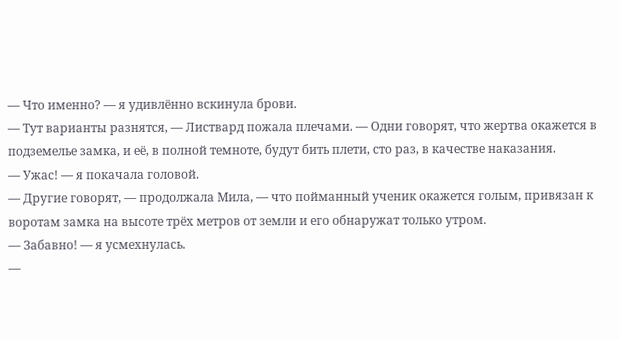— Что именно? — я удивлённо вскинула брови.
— Тут варианты разнятся, — Листвард пожала плечами. — Одни говорят, что жертва окажется в подземелье замка, и её, в полной темноте, будут бить плети, сто раз, в качестве наказания.
— Ужас! — я покачала головой.
— Другие говорят, — продолжала Мила, — что пойманный ученик окажется голым, привязан к воротам замка на высоте трёх метров от земли и его обнаружат только утром.
— Забавно! — я усмехнулась.
—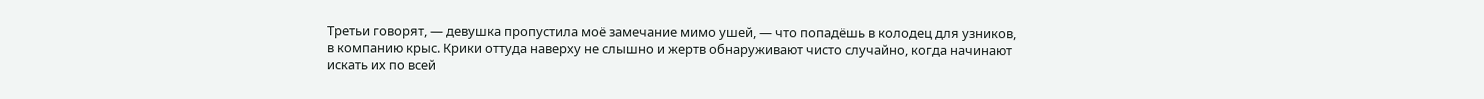Третьи говорят, — девушка пропустила моё замечание мимо ушей, — что попадёшь в колодец для узников, в компанию крыс. Крики оттуда наверху не слышно и жертв обнаруживают чисто случайно, когда начинают искать их по всей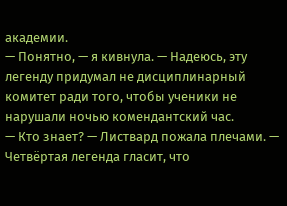академии.
— Понятно, — я кивнула. — Надеюсь, эту легенду придумал не дисциплинарный комитет ради того, чтобы ученики не нарушали ночью комендантский час.
— Кто знает? — Листвард пожала плечами. — Четвёртая легенда гласит, что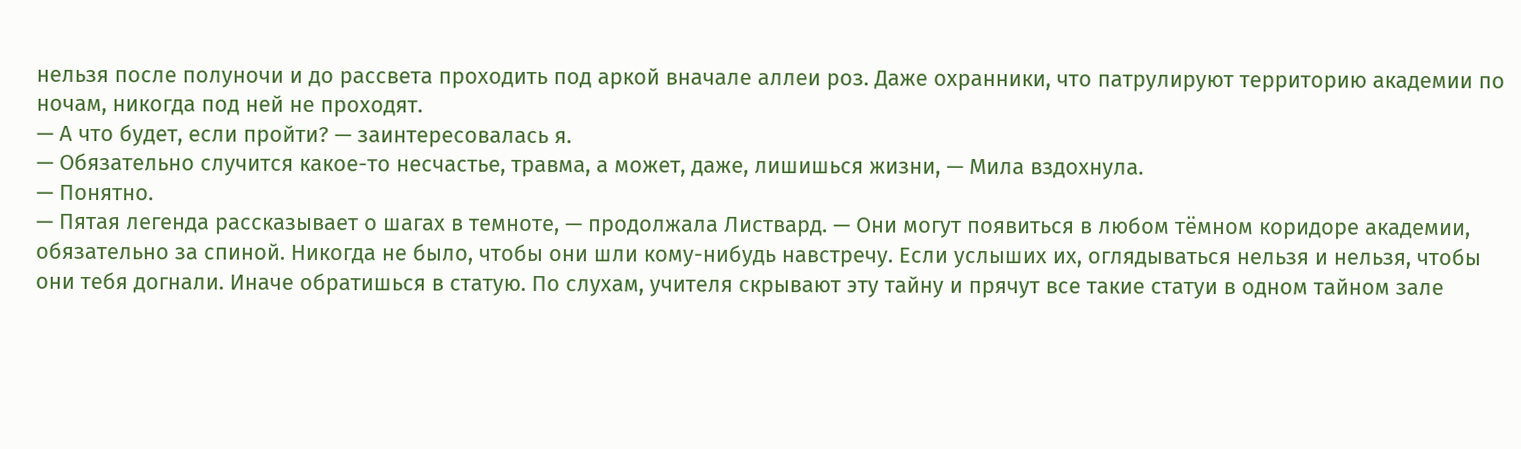нельзя после полуночи и до рассвета проходить под аркой вначале аллеи роз. Даже охранники, что патрулируют территорию академии по ночам, никогда под ней не проходят.
— А что будет, если пройти? — заинтересовалась я.
— Обязательно случится какое-то несчастье, травма, а может, даже, лишишься жизни, — Мила вздохнула.
— Понятно.
— Пятая легенда рассказывает о шагах в темноте, — продолжала Листвард. — Они могут появиться в любом тёмном коридоре академии, обязательно за спиной. Никогда не было, чтобы они шли кому-нибудь навстречу. Если услыших их, оглядываться нельзя и нельзя, чтобы они тебя догнали. Иначе обратишься в статую. По слухам, учителя скрывают эту тайну и прячут все такие статуи в одном тайном зале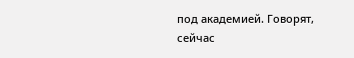под академией. Говорят, сейчас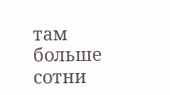там больше сотни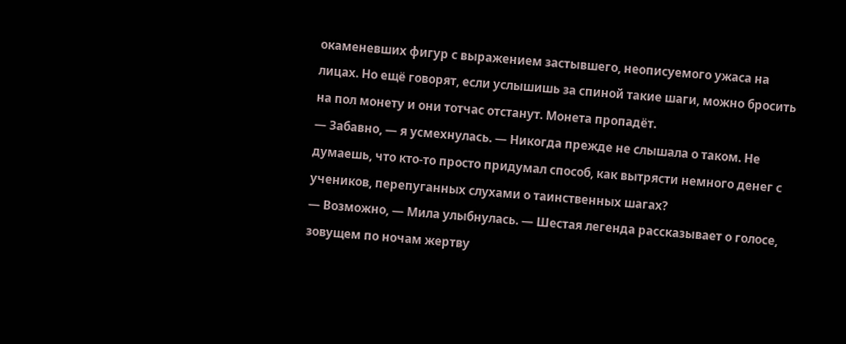окаменевших фигур с выражением застывшего, неописуемого ужаса на лицах. Но ещё говорят, если услышишь за спиной такие шаги, можно бросить на пол монету и они тотчас отстанут. Монета пропадёт.
— Забавно, — я усмехнулась. — Никогда прежде не слышала о таком. Не думаешь, что кто-то просто придумал способ, как вытрясти немного денег с учеников, перепуганных слухами о таинственных шагах?
— Возможно, — Мила улыбнулась. — Шестая легенда рассказывает о голосе, зовущем по ночам жертву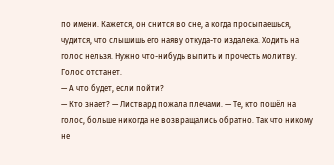по имени. Кажется, он снится во сне, а когда просыпаешься, чудится, что слышишь его наяву откуда-то издалека. Ходить на голос нельзя. Нужно что-нибудь выпить и прочесть молитву. Голос отстанет.
— А что будет, если пойти?
— Кто знает? — Листвард пожала плечами. — Те, кто пошёл на голос, больше никогда не возвращались обратно. Так что никому не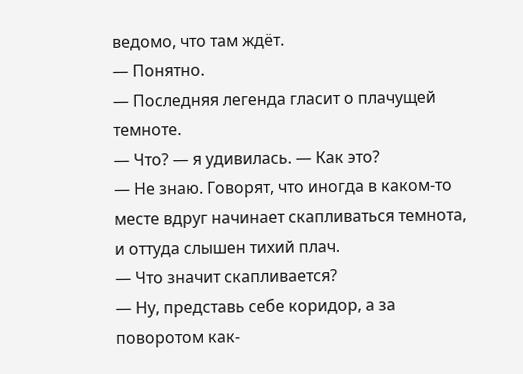ведомо, что там ждёт.
— Понятно.
— Последняя легенда гласит о плачущей темноте.
— Что? — я удивилась. — Как это?
— Не знаю. Говорят, что иногда в каком-то месте вдруг начинает скапливаться темнота, и оттуда слышен тихий плач.
— Что значит скапливается?
— Ну, представь себе коридор, а за поворотом как-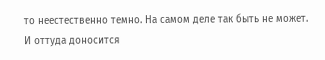то неестественно темно. На самом деле так быть не может. И оттуда доносится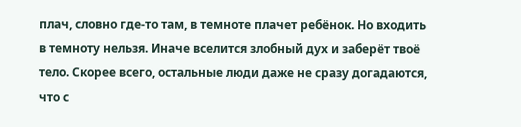плач, словно где-то там, в темноте плачет ребёнок. Но входить в темноту нельзя. Иначе вселится злобный дух и заберёт твоё тело. Скорее всего, остальные люди даже не сразу догадаются, что с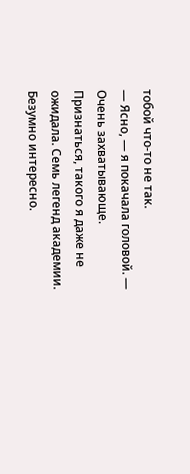тобой что-то не так.
— Ясно, — я покачала головой. — Очень захватывающе. Признаться, такого я даже не ожидала. Семь легенд академии. Безумно интересно.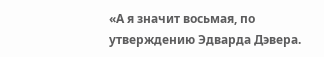«А я значит восьмая, по утверждению Эдварда Дэвера.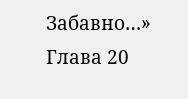Забавно…»
Глава 20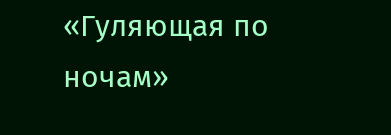«Гуляющая по ночам»